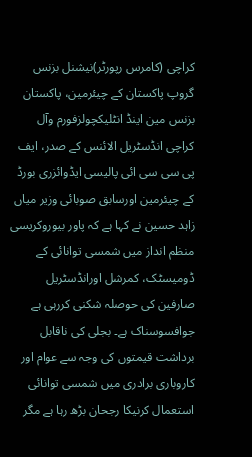کراچی (کامرس رپورٹر)نیشنل بزنس گروپ پاکستان کے چیئرمین، پاکستان بزنس مین اینڈ انٹلیکچولزفورم وآل کراچی انڈسٹریل الائنس کے صدر، ایف پی سی سی ائی پالیسی ایڈوائزری بورڈ کے چیئرمین اورسابق صوبائی وزیر میاں زاہد حسین نے کہا ہے کہ پاور بیوروکریسی منظم انداز میں شمسی توانائی کے ڈومیسٹک، کمرشل اورانڈسٹریل صارفین کی حوصلہ شکنی کررہی ہے جوافسوسناک ہے۔ بجلی کی ناقابل برداشت قیمتوں کی وجہ سے عوام اور کاروباری برادری میں شمسی توانائی استعمال کرنیکا رجحان بڑھ رہا ہے مگر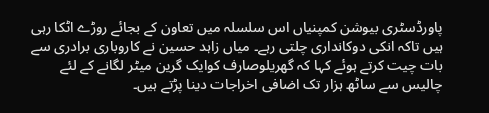پاورڈسٹری بیوشن کمپنیاں اس سلسلہ میں تعاون کے بجائے روڑے اٹکا رہی ہیں تاکہ انکی دوکانداری چلتی رہے۔ میاں زاہد حسین نے کاروباری برادری سے بات چیت کرتے ہوئے کہا کہ گھریلوصارف کوایک گرین میٹر لگانے کے لئے چالیس سے ساٹھ ہزار تک اضافی اخراجات دینا پڑتے ہیں۔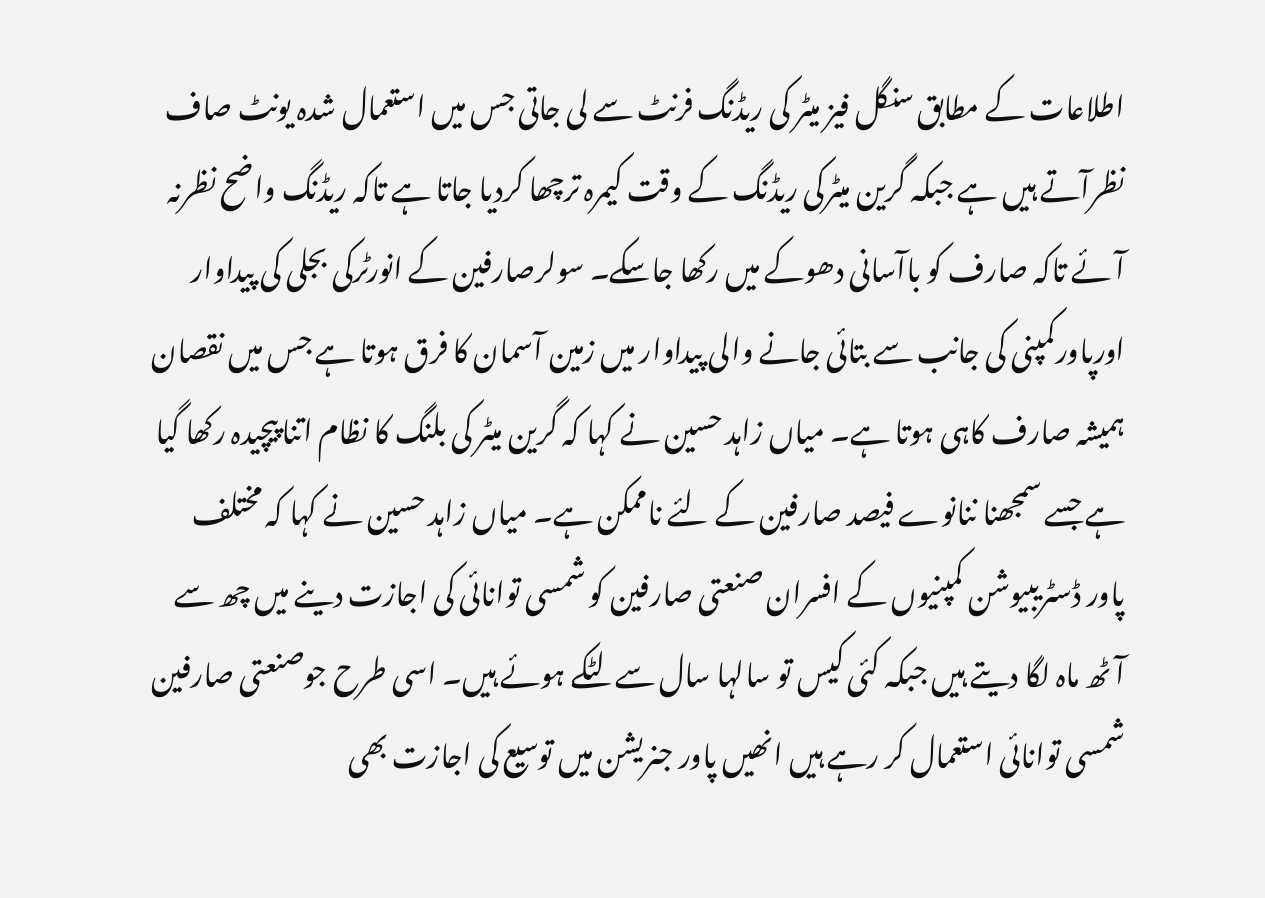اطلاعات کے مطابق سنگل فیز میٹر کی ریڈنگ فرنٹ سے لی جاتی جس میں استعمال شدہ یونٹ صاف نظرآتے ہیں ہے جبکہ گرین میٹرکی ریڈنگ کے وقت کیمرہ ترچھا کردیا جاتا ہے تاکہ ریڈنگ واضح نظرنہ آئے تاکہ صارف کو باآسانی دھوکے میں رکھا جاسکے۔ سولرصارفین کے انورٹرکی بجلی کی پیداوار اورپاورکمپنی کی جانب سے بتائی جانے والی پیداوار میں زمین آسمان کا فرق ہوتا ہے جس میں نقصان ہمیشہ صارف کاہی ہوتا ہے۔ میاں زاہد حسین نے کہا کہ گرین میٹر کی بلنگ کا نظام اتنا پیچیدہ رکھا گیا ہے جسے سمجھنا ننانوے فیصد صارفین کے لئے ناممکن ہے۔ میاں زاہد حسین نے کہا کہ مختلف پاور ڈسٹریبیوشن کمپنیوں کے افسران صنعتی صارفین کو شمسی توانائی کی اجازت دینے میں چھ سے آٹھ ماہ لگا دیتے ہیں جبکہ کئی کیس تو سالہا سال سے لٹکے ہوئے ہیں۔ اسی طرح جوصنعتی صارفین شمسی توانائی استعمال کر رہے ہیں انھیں پاور جنریشن میں توسیع کی اجازت بھی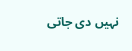نہیں دی جاتی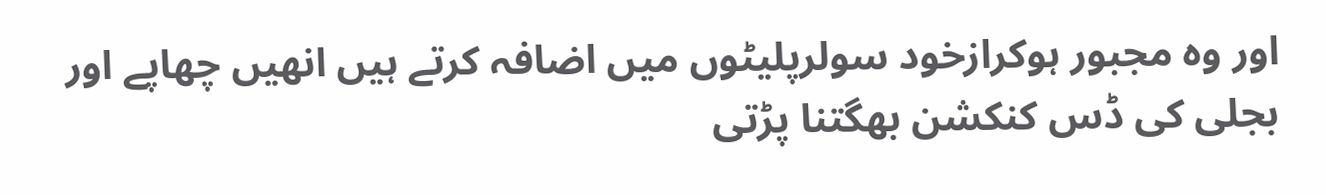اور وہ مجبور ہوکرازخود سولرپلیٹوں میں اضافہ کرتے ہیں انھیں چھاپے اور بجلی کی ڈس کنکشن بھگتنا پڑتی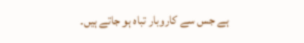ہے جس سے کاروبار تباہ ہو جاتے ہیں۔